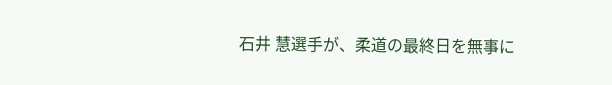石井 慧選手が、柔道の最終日を無事に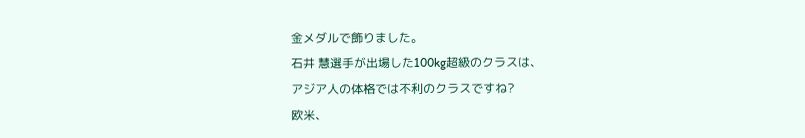金メダルで飾りました。
石井 慧選手が出場した100kg超級のクラスは、
アジア人の体格では不利のクラスですね?
欧米、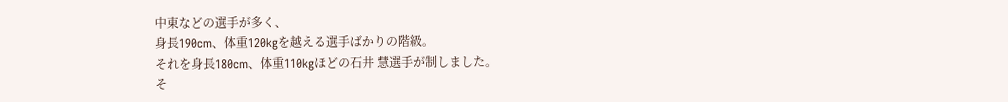中東などの選手が多く、
身長190cm、体重120kgを越える選手ばかりの階級。
それを身長180cm、体重110kgほどの石井 慧選手が制しました。
そ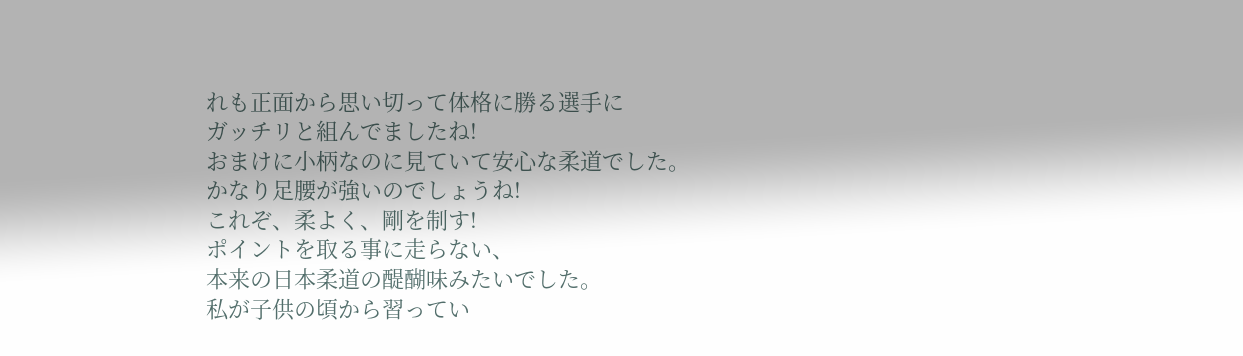れも正面から思い切って体格に勝る選手に
ガッチリと組んでましたね!
おまけに小柄なのに見ていて安心な柔道でした。
かなり足腰が強いのでしょうね!
これぞ、柔よく、剛を制す!
ポイントを取る事に走らない、
本来の日本柔道の醍醐味みたいでした。
私が子供の頃から習ってい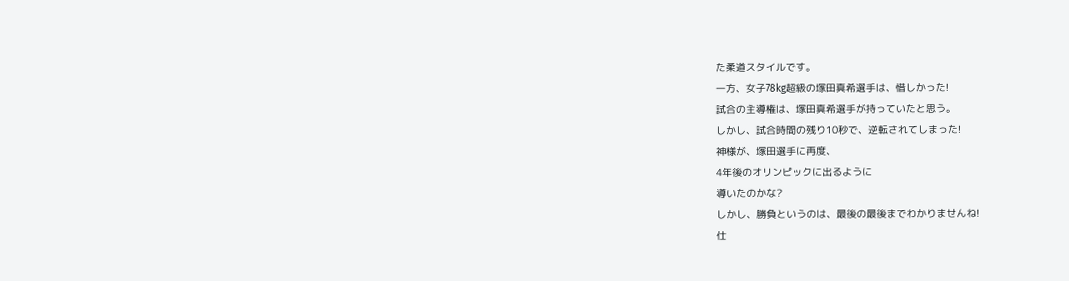た柔道スタイルです。
一方、女子78kg超級の塚田真希選手は、惜しかった!
試合の主導権は、塚田真希選手が持っていたと思う。
しかし、試合時間の残り10秒で、逆転されてしまった!
神様が、塚田選手に再度、
4年後のオリンピックに出るように
導いたのかな?
しかし、勝負というのは、最後の最後までわかりませんね!
仕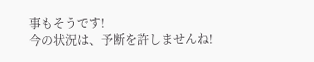事もそうです!
今の状況は、予断を許しませんね!